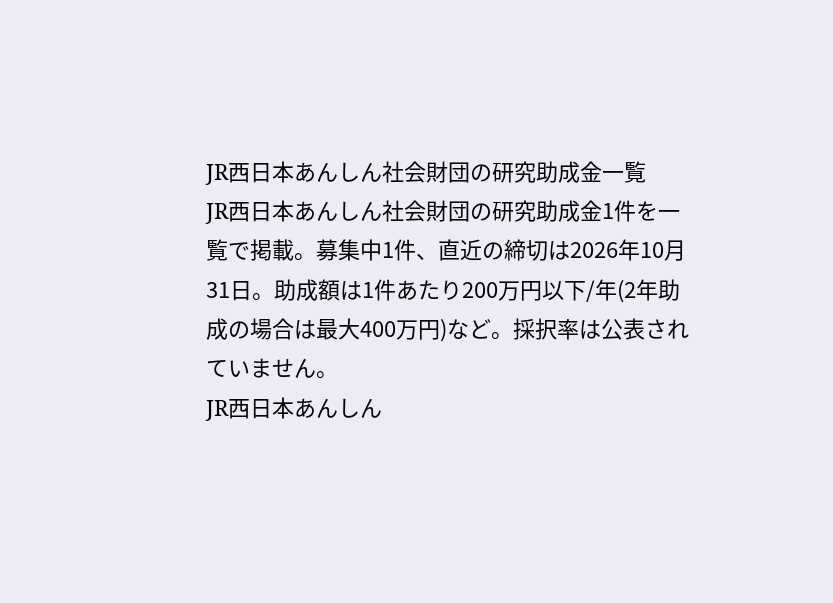JR西日本あんしん社会財団の研究助成金一覧
JR西日本あんしん社会財団の研究助成金1件を一覧で掲載。募集中1件、直近の締切は2026年10月31日。助成額は1件あたり200万円以下/年(2年助成の場合は最大400万円)など。採択率は公表されていません。
JR西日本あんしん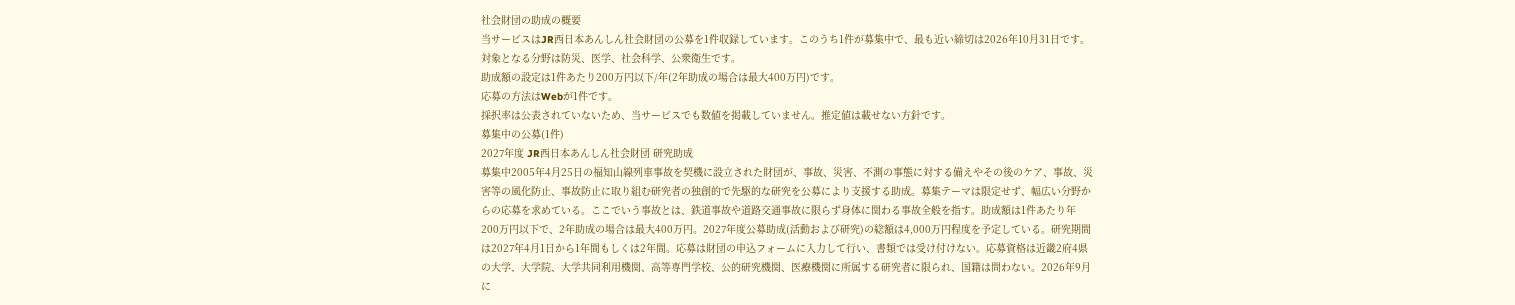社会財団の助成の概要
当サービスはJR西日本あんしん社会財団の公募を1件収録しています。このうち1件が募集中で、最も近い締切は2026年10月31日です。
対象となる分野は防災、医学、社会科学、公衆衛生です。
助成額の設定は1件あたり200万円以下/年(2年助成の場合は最大400万円)です。
応募の方法はWebが1件です。
採択率は公表されていないため、当サービスでも数値を掲載していません。推定値は載せない方針です。
募集中の公募(1件)
2027年度 JR西日本あんしん社会財団 研究助成
募集中2005年4月25日の福知山線列車事故を契機に設立された財団が、事故、災害、不測の事態に対する備えやその後のケア、事故、災害等の風化防止、事故防止に取り組む研究者の独創的で先駆的な研究を公募により支援する助成。募集テーマは限定せず、幅広い分野からの応募を求めている。ここでいう事故とは、鉄道事故や道路交通事故に限らず身体に関わる事故全般を指す。助成額は1件あたり年200万円以下で、2年助成の場合は最大400万円。2027年度公募助成(活動および研究)の総額は4,000万円程度を予定している。研究期間は2027年4月1日から1年間もしくは2年間。応募は財団の申込フォームに入力して行い、書類では受け付けない。応募資格は近畿2府4県の大学、大学院、大学共同利用機関、高等専門学校、公的研究機関、医療機関に所属する研究者に限られ、国籍は問わない。2026年9月に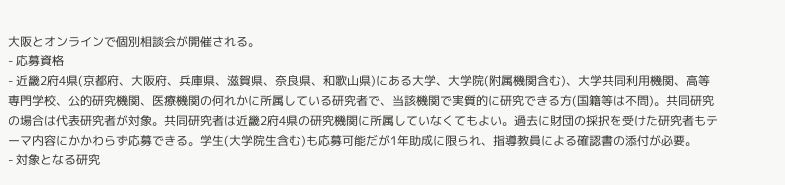大阪とオンラインで個別相談会が開催される。
- 応募資格
- 近畿2府4県(京都府、大阪府、兵庫県、滋賀県、奈良県、和歌山県)にある大学、大学院(附属機関含む)、大学共同利用機関、高等専門学校、公的研究機関、医療機関の何れかに所属している研究者で、当該機関で実質的に研究できる方(国籍等は不問)。共同研究の場合は代表研究者が対象。共同研究者は近畿2府4県の研究機関に所属していなくてもよい。過去に財団の採択を受けた研究者もテーマ内容にかかわらず応募できる。学生(大学院生含む)も応募可能だが1年助成に限られ、指導教員による確認書の添付が必要。
- 対象となる研究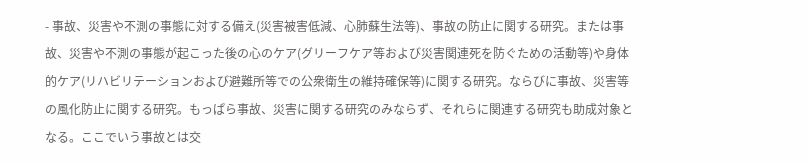- 事故、災害や不測の事態に対する備え(災害被害低減、心肺蘇生法等)、事故の防止に関する研究。または事故、災害や不測の事態が起こった後の心のケア(グリーフケア等および災害関連死を防ぐための活動等)や身体的ケア(リハビリテーションおよび避難所等での公衆衛生の維持確保等)に関する研究。ならびに事故、災害等の風化防止に関する研究。もっぱら事故、災害に関する研究のみならず、それらに関連する研究も助成対象となる。ここでいう事故とは交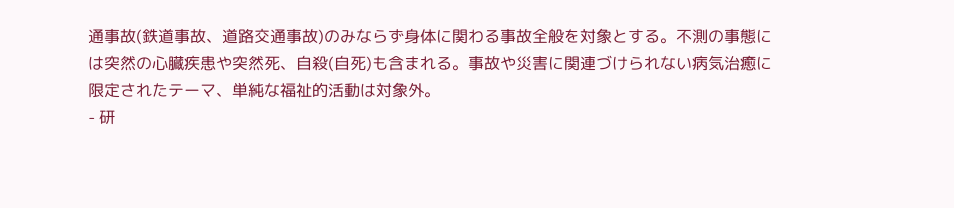通事故(鉄道事故、道路交通事故)のみならず身体に関わる事故全般を対象とする。不測の事態には突然の心臓疾患や突然死、自殺(自死)も含まれる。事故や災害に関連づけられない病気治癒に限定されたテーマ、単純な福祉的活動は対象外。
- 研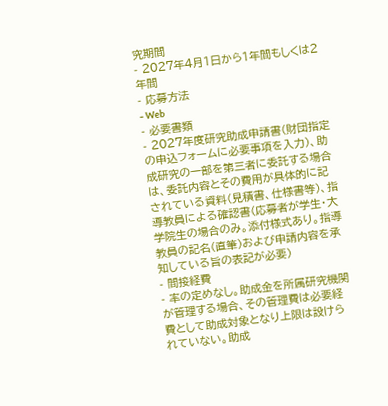究期間
- 2027年4月1日から1年間もしくは2年間
- 応募方法
- Web
- 必要書類
- 2027年度研究助成申請書(財団指定の申込フォームに必要事項を入力)、助成研究の一部を第三者に委託する場合は、委託内容とその費用が具体的に記されている資料(見積書、仕様書等)、指導教員による確認書(応募者が学生・大学院生の場合のみ。添付様式あり。指導教員の記名(直筆)および申請内容を承知している旨の表記が必要)
- 間接経費
- 率の定めなし。助成金を所属研究機関が管理する場合、その管理費は必要経費として助成対象となり上限は設けられていない。助成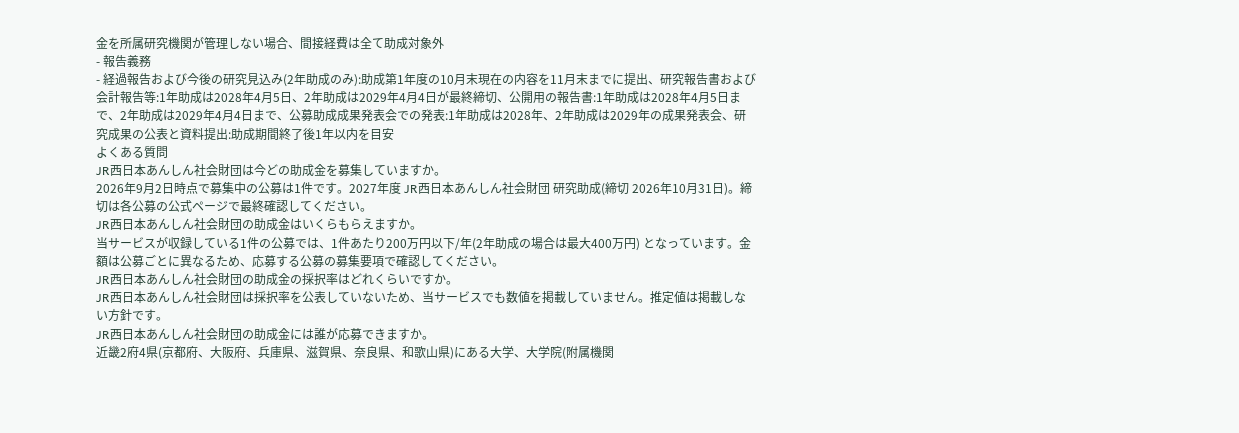金を所属研究機関が管理しない場合、間接経費は全て助成対象外
- 報告義務
- 経過報告および今後の研究見込み(2年助成のみ):助成第1年度の10月末現在の内容を11月末までに提出、研究報告書および会計報告等:1年助成は2028年4月5日、2年助成は2029年4月4日が最終締切、公開用の報告書:1年助成は2028年4月5日まで、2年助成は2029年4月4日まで、公募助成成果発表会での発表:1年助成は2028年、2年助成は2029年の成果発表会、研究成果の公表と資料提出:助成期間終了後1年以内を目安
よくある質問
JR西日本あんしん社会財団は今どの助成金を募集していますか。
2026年9月2日時点で募集中の公募は1件です。2027年度 JR西日本あんしん社会財団 研究助成(締切 2026年10月31日)。締切は各公募の公式ページで最終確認してください。
JR西日本あんしん社会財団の助成金はいくらもらえますか。
当サービスが収録している1件の公募では、1件あたり200万円以下/年(2年助成の場合は最大400万円) となっています。金額は公募ごとに異なるため、応募する公募の募集要項で確認してください。
JR西日本あんしん社会財団の助成金の採択率はどれくらいですか。
JR西日本あんしん社会財団は採択率を公表していないため、当サービスでも数値を掲載していません。推定値は掲載しない方針です。
JR西日本あんしん社会財団の助成金には誰が応募できますか。
近畿2府4県(京都府、大阪府、兵庫県、滋賀県、奈良県、和歌山県)にある大学、大学院(附属機関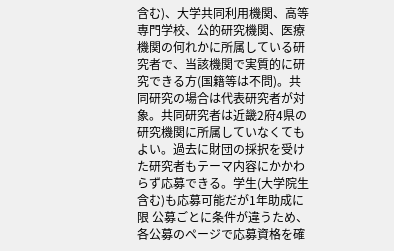含む)、大学共同利用機関、高等専門学校、公的研究機関、医療機関の何れかに所属している研究者で、当該機関で実質的に研究できる方(国籍等は不問)。共同研究の場合は代表研究者が対象。共同研究者は近畿2府4県の研究機関に所属していなくてもよい。過去に財団の採択を受けた研究者もテーマ内容にかかわらず応募できる。学生(大学院生含む)も応募可能だが1年助成に限 公募ごとに条件が違うため、各公募のページで応募資格を確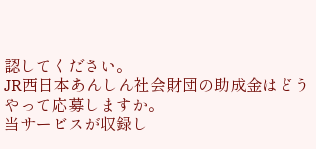認してください。
JR西日本あんしん社会財団の助成金はどうやって応募しますか。
当サービスが収録し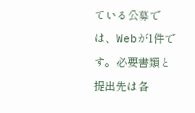ている公募では、Webが1件です。必要書類と提出先は各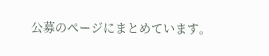公募のページにまとめています。